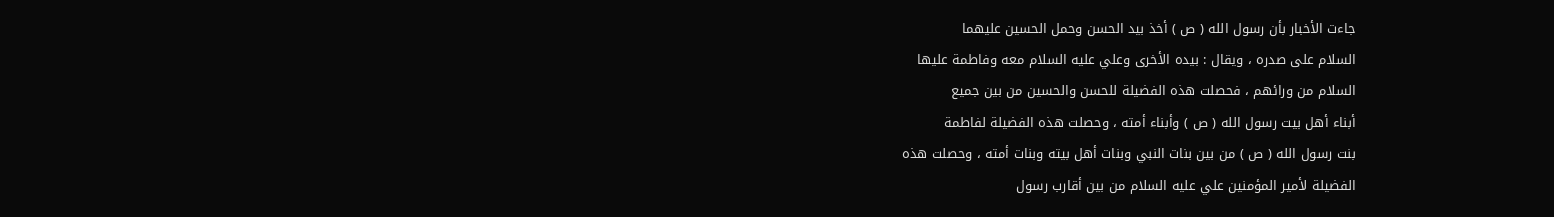جاءت الأخبار بأن رسول الله ( ص ) أخذ بيد الحسن وحمل الحسين عليهما
السلام على صدره ، ويقال : بيده الأخرى وعلي عليه السلام معه وفاطمة عليها
السلام من ورائهم ، فحصلت هذه الفضيلة للحسن والحسين من بين جميع
أبناء أهل بيت رسول الله ( ص ) وأبناء أمته ، وحصلت هذه الفضيلة لفاطمة
بنت رسول الله ( ص ) من بين بنات النبي وبنات أهل بيته وبنات أمته ، وحصلت هذه
الفضيلة لأمير المؤمنين علي عليه السلام من بين أقارب رسول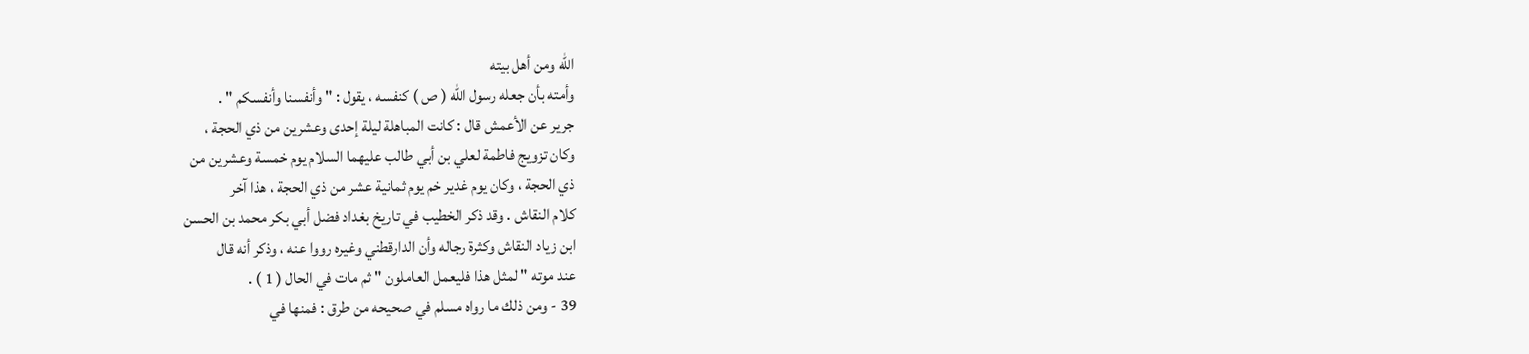الله ومن أهل بيته
وأمته بأن جعله رسول الله ( ص ) كنفسه ، يقول : " وأنفسنا وأنفسكم " .
جرير عن الأعمش قال : كانت المباهلة ليلة إحدى وعشرين من ذي الحجة ،
وكان تزويج فاطمة لعلي بن أبي طالب عليهما السلام يوم خمسة وعشرين من
ذي الحجة ، وكان يوم غدير خم يوم ثمانية عشر من ذي الحجة ، هذا آخر
كلام النقاش . وقد ذكر الخطيب في تاريخ بغداد فضل أبي بكر محمد بن الحسن
ابن زياد النقاش وكثرة رجاله وأن الدارقطني وغيره رووا عنه ، وذكر أنه قال
عند موته " لمثل هذا فليعمل العاملون " ثم مات في الحال ( 1 ) .
39 - ومن ذلك ما رواه مسلم في صحيحه من طرق : فمنها في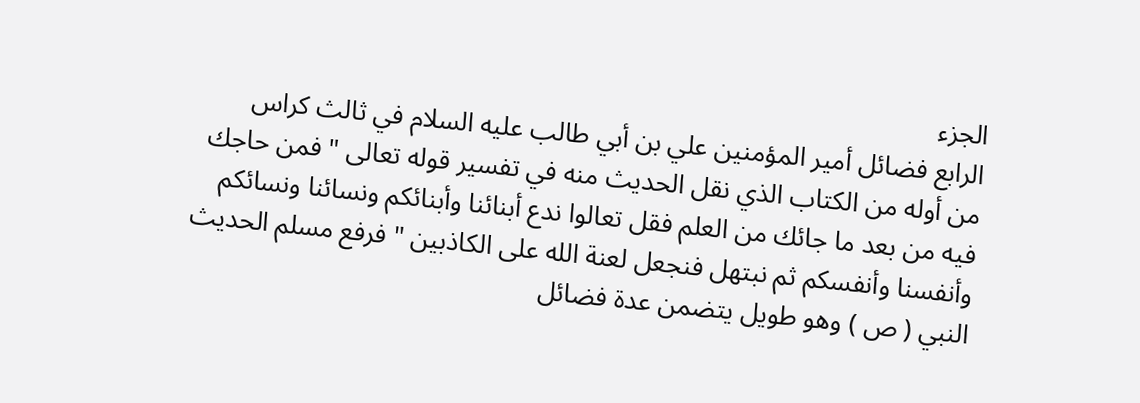الجزء
الرابع فضائل أمير المؤمنين علي بن أبي طالب عليه السلام في ثالث كراس
من أوله من الكتاب الذي نقل الحديث منه في تفسير قوله تعالى " فمن حاجك
فيه من بعد ما جائك من العلم فقل تعالوا ندع أبنائنا وأبنائكم ونسائنا ونسائكم
وأنفسنا وأنفسكم ثم نبتهل فنجعل لعنة الله على الكاذبين " فرفع مسلم الحديث
النبي ( ص ) وهو طويل يتضمن عدة فضائل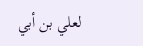لعلي بن أبي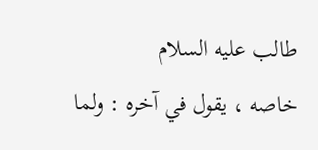طالب عليه السلام
خاصه ، يقول في آخره : ولما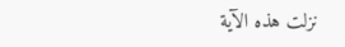نزلت هذه الآية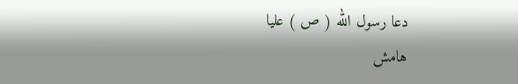دعا رسول الله ( ص ) عليا
هامش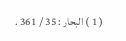( 1 ) البحار : 35 / 361 .